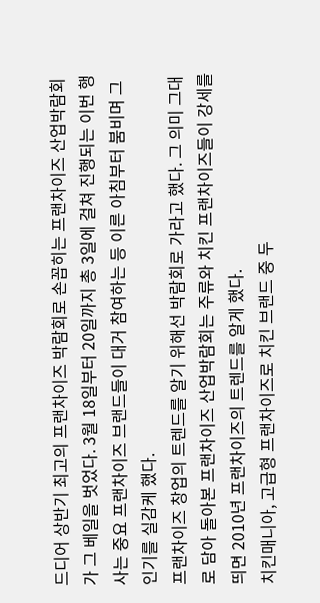드디어 상반기 최고의 프랜차이즈 박람회로 손꼽히는 프랜차이즈 산업박람회가 그 베일을 벗었다. 3월 18일부터 20일까지 총 3일에 걸쳐 진행되는 이번 행사는 중요 프랜차이즈 브랜드들이 대거 참여하는 등 이른 아침부터 붐비며 그 인기를 실감케 했다.
프랜차이즈 창업의 트렌드를 알기 위해선 박람회로 가라고 했다. 그 의미 그대로 담아 돌아본 프랜차이즈 산업박람회는 주류와 치킨 프랜차이즈들이 강세를 띄면 2010년 프랜차이즈의 트렌드를 알게 했다.
치킨매니아, 고급형 프랜차이즈로 치킨 브랜드 중 두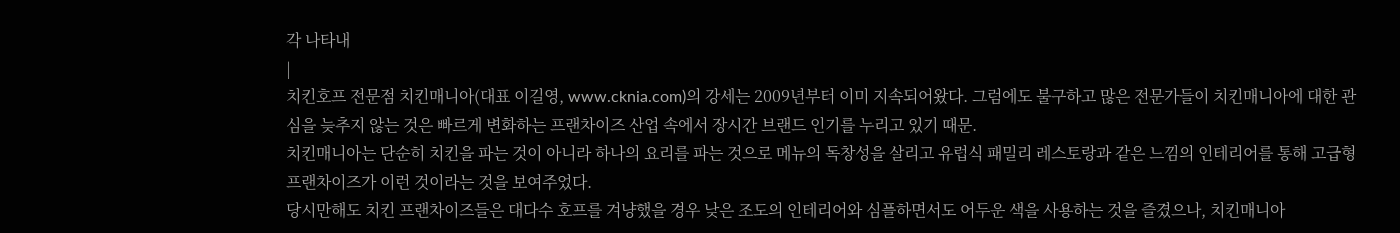각 나타내
|
치킨호프 전문점 치킨매니아(대표 이길영, www.cknia.com)의 강세는 2009년부터 이미 지속되어왔다. 그럼에도 불구하고 많은 전문가들이 치킨매니아에 대한 관심을 늦추지 않는 것은 빠르게 변화하는 프랜차이즈 산업 속에서 장시간 브랜드 인기를 누리고 있기 때문.
치킨매니아는 단순히 치킨을 파는 것이 아니라 하나의 요리를 파는 것으로 메뉴의 독창성을 살리고 유럽식 패밀리 레스토랑과 같은 느낌의 인테리어를 통해 고급형 프랜차이즈가 이런 것이라는 것을 보여주었다.
당시만해도 치킨 프랜차이즈들은 대다수 호프를 겨냥했을 경우 낮은 조도의 인테리어와 심플하면서도 어두운 색을 사용하는 것을 즐겼으나, 치킨매니아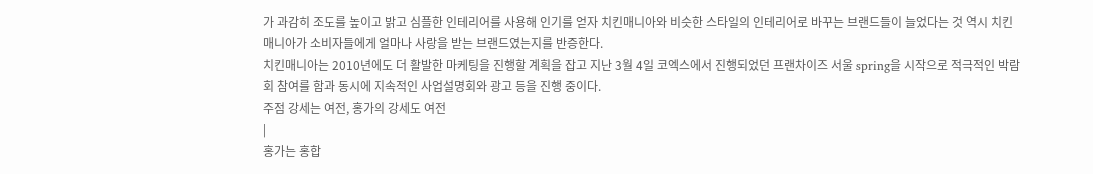가 과감히 조도를 높이고 밝고 심플한 인테리어를 사용해 인기를 얻자 치킨매니아와 비슷한 스타일의 인테리어로 바꾸는 브랜드들이 늘었다는 것 역시 치킨매니아가 소비자들에게 얼마나 사랑을 받는 브랜드였는지를 반증한다.
치킨매니아는 2010년에도 더 활발한 마케팅을 진행할 계획을 잡고 지난 3월 4일 코엑스에서 진행되었던 프랜차이즈 서울 spring을 시작으로 적극적인 박람회 참여를 함과 동시에 지속적인 사업설명회와 광고 등을 진행 중이다.
주점 강세는 여전, 홍가의 강세도 여전
|
홍가는 홍합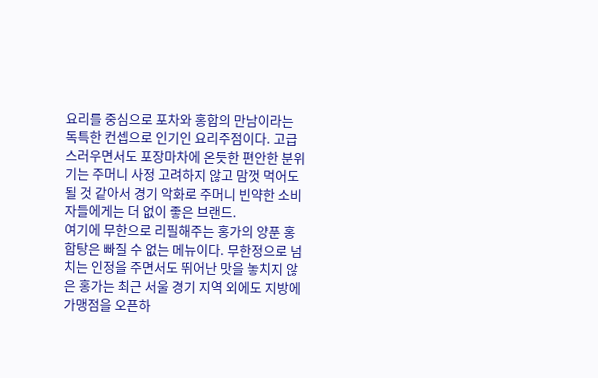요리를 중심으로 포차와 홍합의 만남이라는 독특한 컨셉으로 인기인 요리주점이다. 고급스러우면서도 포장마차에 온듯한 편안한 분위기는 주머니 사정 고려하지 않고 맘껏 먹어도 될 것 같아서 경기 악화로 주머니 빈약한 소비자들에게는 더 없이 좋은 브랜드.
여기에 무한으로 리필해주는 홍가의 양푼 홍합탕은 빠질 수 없는 메뉴이다. 무한정으로 넘치는 인정을 주면서도 뛰어난 맛을 놓치지 않은 홍가는 최근 서울 경기 지역 외에도 지방에 가맹점을 오픈하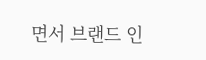면서 브랜드 인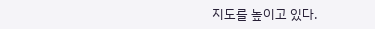지도를 높이고 있다.